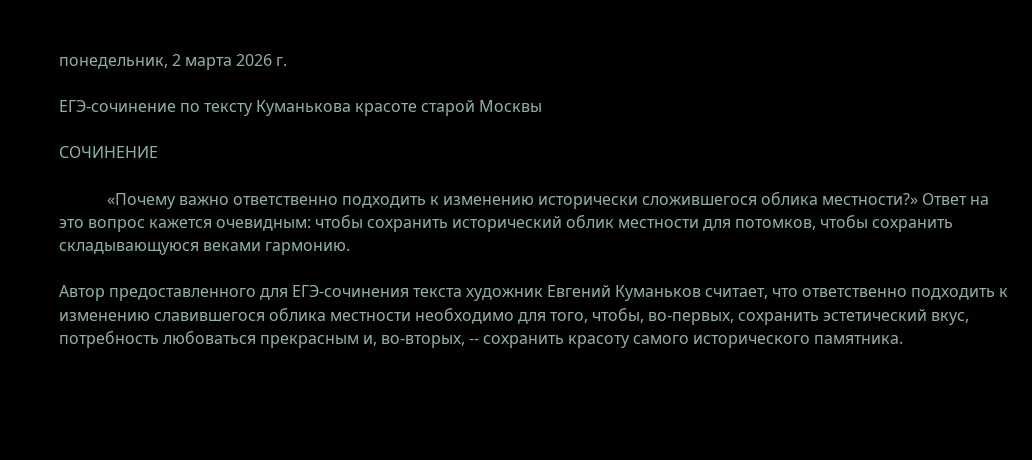понедельник, 2 марта 2026 г.

ЕГЭ-сочинение по тексту Куманькова красоте старой Москвы

СОЧИНЕНИЕ

            «Почему важно ответственно подходить к изменению исторически сложившегося облика местности?» Ответ на это вопрос кажется очевидным: чтобы сохранить исторический облик местности для потомков, чтобы сохранить складывающуюся веками гармонию.

Автор предоставленного для ЕГЭ-сочинения текста художник Евгений Куманьков считает, что ответственно подходить к изменению славившегося облика местности необходимо для того, чтобы, во-первых, сохранить эстетический вкус, потребность любоваться прекрасным и, во-вторых, -- сохранить красоту самого исторического памятника.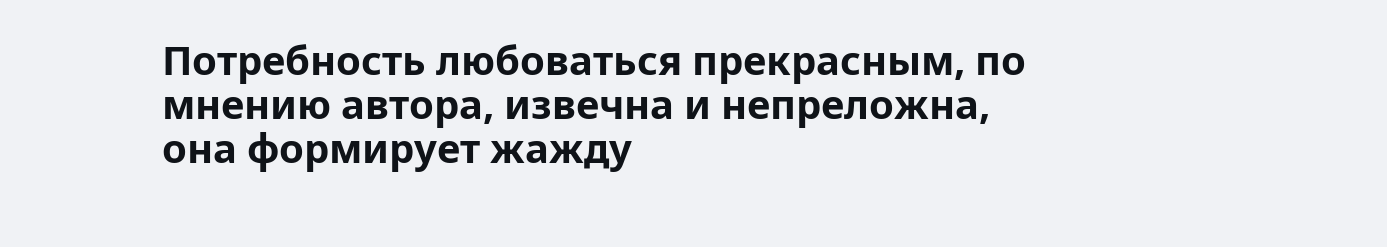Потребность любоваться прекрасным, по мнению автора, извечна и непреложна, она формирует жажду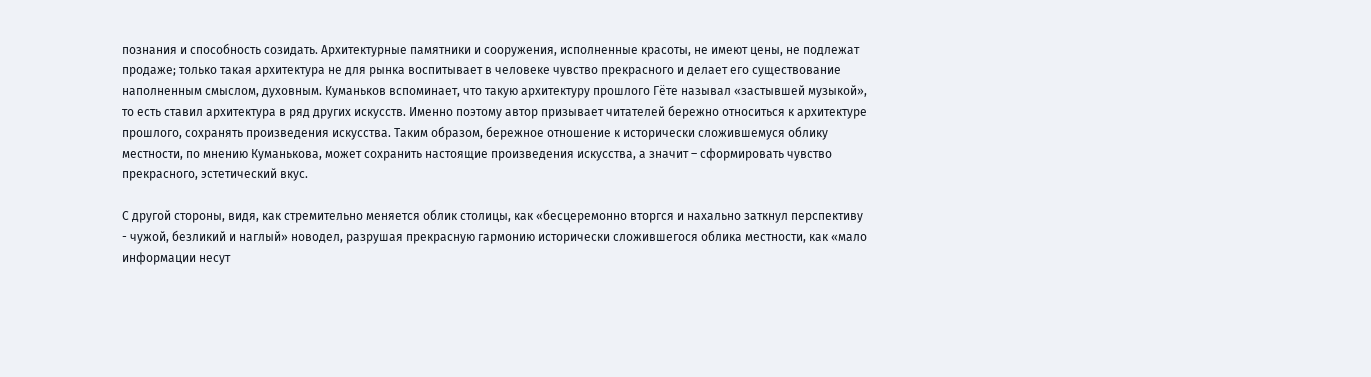познания и способность созидать. Архитектурные памятники и сооружения, исполненные красоты, не имеют цены, не подлежат продаже; только такая архитектура не для рынка воспитывает в человеке чувство прекрасного и делает его существование наполненным смыслом, духовным. Куманьков вспоминает, что такую архитектуру прошлого Гёте называл «застывшей музыкой», то есть ставил архитектура в ряд других искусств. Именно поэтому автор призывает читателей бережно относиться к архитектуре прошлого, сохранять произведения искусства. Таким образом, бережное отношение к исторически сложившемуся облику местности, по мнению Куманькова, может сохранить настоящие произведения искусства, а значит – сформировать чувство прекрасного, эстетический вкус.

С другой стороны, видя, как стремительно меняется облик столицы, как «бесцеремонно вторгся и нахально заткнул перспективу - чужой, безликий и наглый» новодел, разрушая прекрасную гармонию исторически сложившегося облика местности, как «мало информации несут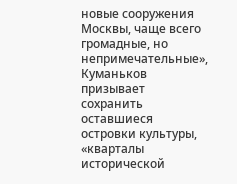новые сооружения Москвы, чаще всего громадные, но непримечательные», Куманьков призывает сохранить оставшиеся островки культуры, «кварталы исторической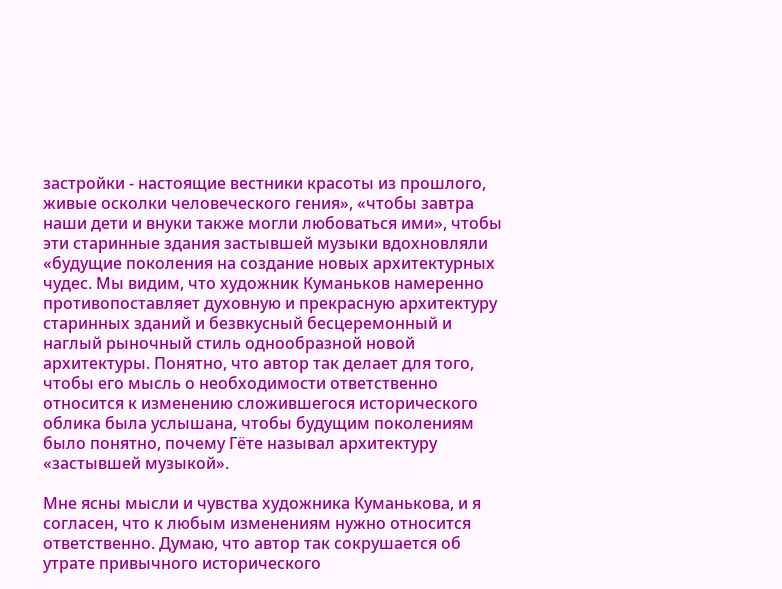застройки - настоящие вестники красоты из прошлого, живые осколки человеческого гения», «чтобы завтра наши дети и внуки также могли любоваться ими», чтобы эти старинные здания застывшей музыки вдохновляли «будущие поколения на создание новых архитектурных чудес. Мы видим, что художник Куманьков намеренно противопоставляет духовную и прекрасную архитектуру старинных зданий и безвкусный бесцеремонный и наглый рыночный стиль однообразной новой архитектуры. Понятно, что автор так делает для того, чтобы его мысль о необходимости ответственно относится к изменению сложившегося исторического облика была услышана, чтобы будущим поколениям было понятно, почему Гёте называл архитектуру «застывшей музыкой».

Мне ясны мысли и чувства художника Куманькова, и я согласен, что к любым изменениям нужно относится ответственно. Думаю, что автор так сокрушается об утрате привычного исторического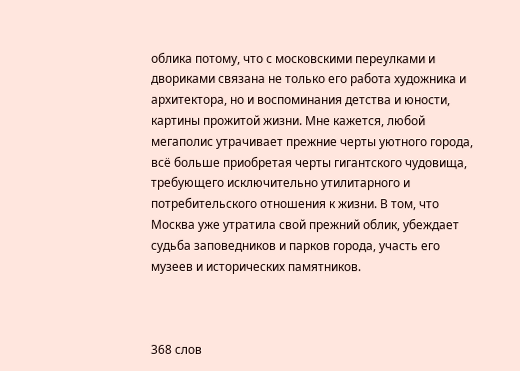облика потому, что с московскими переулками и двориками связана не только его работа художника и архитектора, но и воспоминания детства и юности, картины прожитой жизни. Мне кажется, любой мегаполис утрачивает прежние черты уютного города, всё больше приобретая черты гигантского чудовища, требующего исключительно утилитарного и потребительского отношения к жизни. В том, что Москва уже утратила свой прежний облик, убеждает судьба заповедников и парков города, участь его музеев и исторических памятников.



368 слов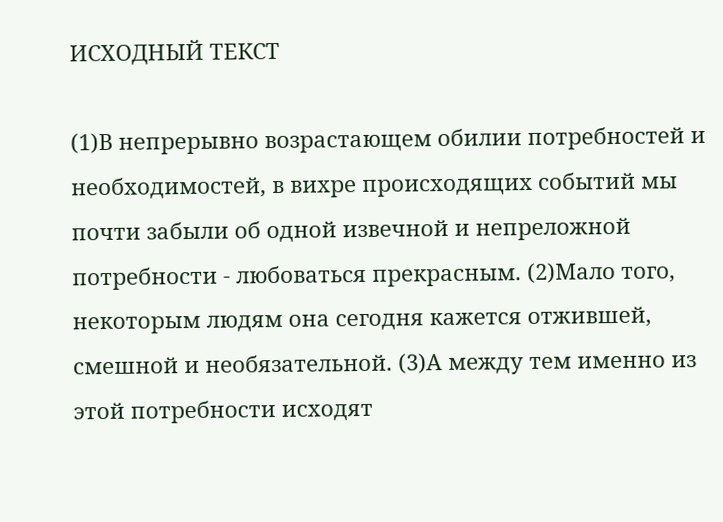ИСХОДНЫЙ ТЕКСТ

(1)В непрерывно возрастающем обилии потребностей и необходимостей, в вихре происходящих событий мы почти забыли об одной извечной и непреложной потребности - любоваться прекрасным. (2)Мало того, некоторым людям она сегодня кажется отжившей, смешной и необязательной. (3)А между тем именно из этой потребности исходят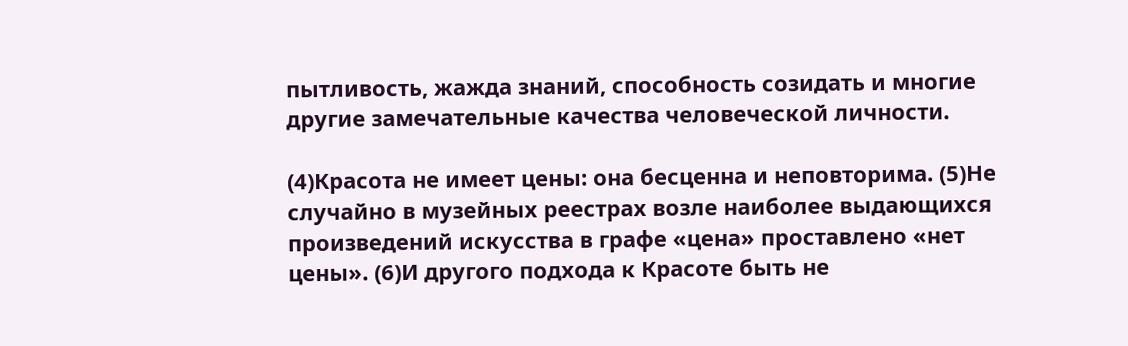пытливость, жажда знаний, способность созидать и многие другие замечательные качества человеческой личности.

(4)Красота не имеет цены: она бесценна и неповторима. (5)Не случайно в музейных реестрах возле наиболее выдающихся произведений искусства в графе «цена» проставлено «нет цены». (6)И другого подхода к Красоте быть не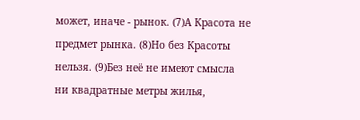может, иначе - рынок. (7)А Красота не предмет рынка. (8)Но без Красоты нельзя. (9)Без неё не имеют смысла ни квадратные метры жилья,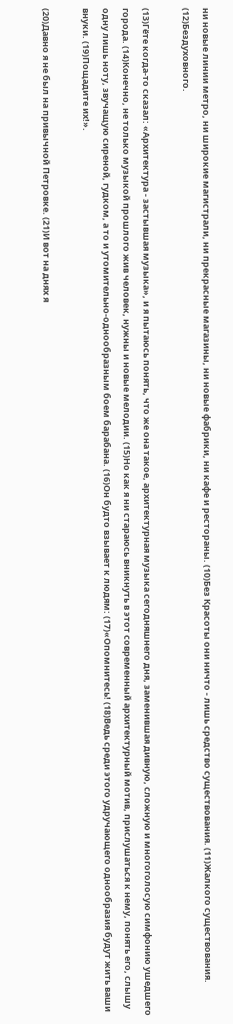ни новые линии метро, ни широкие магистрали, ни прекрасные магазины, ни новые фабрики, ни кафе и рестораны. (10)Без Красоты они ничто - лишь средство существования. (11)Жалкого существования. (12)Бездуховного.

(13)Гёте когда-то сказал: «Архитектура - застывшая музыка», и я пытаюсь понять, что же она такое, архитектурная музыка сегодняшнего дня, заменившая дивную, сложную и многоголосую симфонию ушедшего города. (14)Конечно, не только музыкой прошлого жив человек, нужны и новые мелодии. (15)Но как я ни стараюсь вникнуть в этот современный архитектурный мотив, прислушаться к нему, понять его, слышу одну лишь ноту, звучащую сиреной, гудком, а то и утомительно-однообразным боем барабана. (16)Он будто взывает к людям: (17)«Опомнитесь! (18)Ведь среди этого удручающего однообразия будут жить ваши внуки. (19)Пощадите их!».

(20)Давно я не был на привычной Петровке. (21)И вот на днях я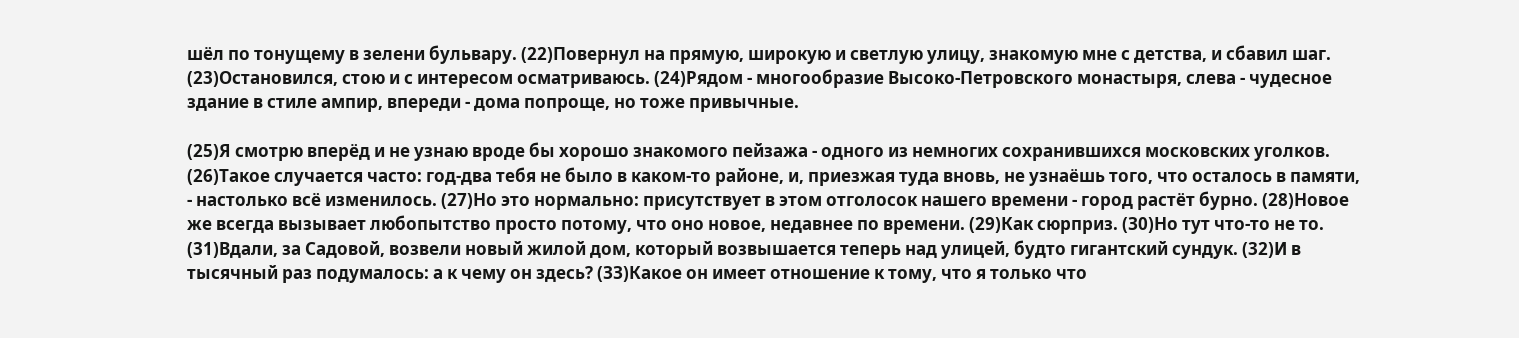шёл по тонущему в зелени бульвару. (22)Повернул на прямую, широкую и светлую улицу, знакомую мне с детства, и сбавил шаг. (23)Остановился, стою и с интересом осматриваюсь. (24)Рядом - многообразие Высоко-Петровского монастыря, слева - чудесное здание в стиле ампир, впереди - дома попроще, но тоже привычные.

(25)Я смотрю вперёд и не узнаю вроде бы хорошо знакомого пейзажа - одного из немногих сохранившихся московских уголков. (26)Такое случается часто: год-два тебя не было в каком-то районе, и, приезжая туда вновь, не узнаёшь того, что осталось в памяти, - настолько всё изменилось. (27)Но это нормально: присутствует в этом отголосок нашего времени - город растёт бурно. (28)Новое же всегда вызывает любопытство просто потому, что оно новое, недавнее по времени. (29)Как сюрприз. (З0)Но тут что-то не то. (31)Вдали, за Садовой, возвели новый жилой дом, который возвышается теперь над улицей, будто гигантский сундук. (32)И в тысячный раз подумалось: а к чему он здесь? (ЗЗ)Какое он имеет отношение к тому, что я только что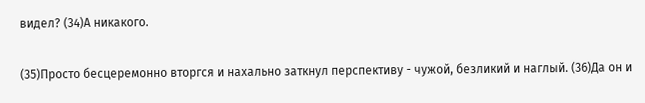видел? (34)А никакого.

(35)Просто бесцеремонно вторгся и нахально заткнул перспективу - чужой, безликий и наглый. (36)Да он и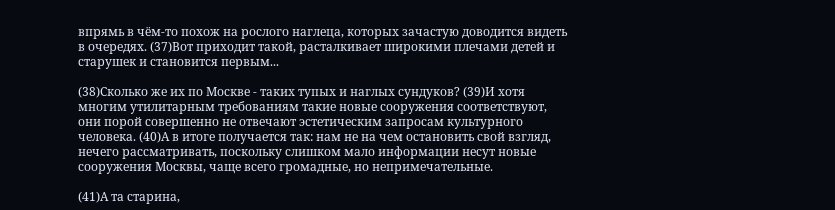впрямь в чём-то похож на рослого наглеца, которых зачастую доводится видеть в очередях. (37)Вот приходит такой, расталкивает широкими плечами детей и старушек и становится первым...

(38)Сколько же их по Москве - таких тупых и наглых сундуков? (39)И хотя многим утилитарным требованиям такие новые сооружения соответствуют, они порой совершенно не отвечают эстетическим запросам культурного человека. (40)А в итоге получается так: нам не на чем остановить свой взгляд, нечего рассматривать, поскольку слишком мало информации несут новые сооружения Москвы, чаще всего громадные, но непримечательные.

(41)А та старина,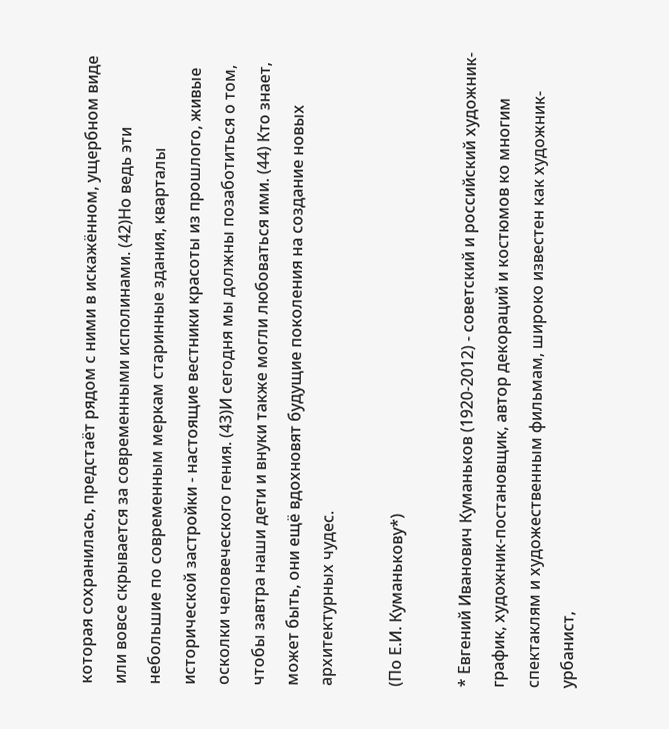которая сохранилась, предстаёт рядом с ними в искажённом, ущербном виде или вовсе скрывается за современными исполинами. (42)Но ведь эти небольшие по современным меркам старинные здания, кварталы исторической застройки - настоящие вестники красоты из прошлого, живые осколки человеческого гения. (43)И сегодня мы должны позаботиться о том, чтобы завтра наши дети и внуки также могли любоваться ими. (44) Кто знает, может быть, они ещё вдохновят будущие поколения на создание новых архитектурных чудес.

(По Е.И. Куманькову*)

* Евгений Иванович Куманьков (1920-2012) - советский и российский художник-график, художник-постановщик, автор декораций и костюмов ко многим спектаклям и художественным фильмам, широко известен как художник-урбанист,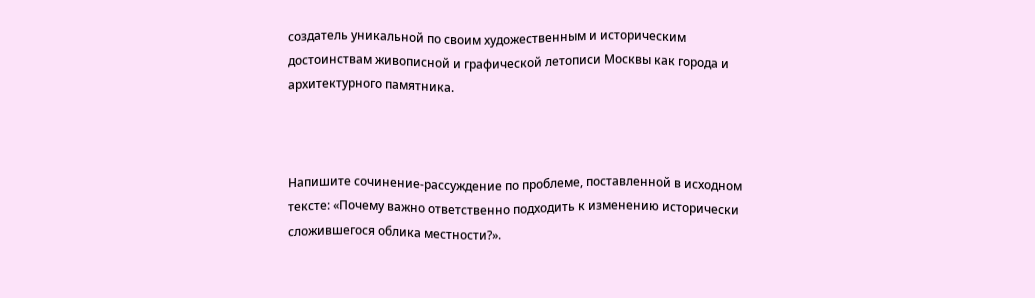создатель уникальной по своим художественным и историческим достоинствам живописной и графической летописи Москвы как города и архитектурного памятника.



Напишите сочинение-рассуждение по проблеме, поставленной в исходном тексте: «Почему важно ответственно подходить к изменению исторически сложившегося облика местности?».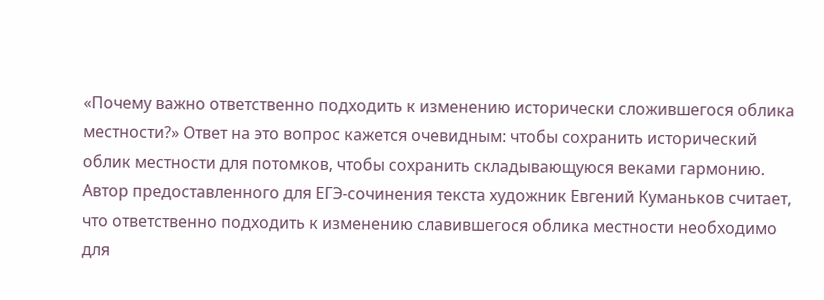«Почему важно ответственно подходить к изменению исторически сложившегося облика местности?» Ответ на это вопрос кажется очевидным: чтобы сохранить исторический облик местности для потомков, чтобы сохранить складывающуюся веками гармонию. Автор предоставленного для ЕГЭ-сочинения текста художник Евгений Куманьков считает, что ответственно подходить к изменению славившегося облика местности необходимо для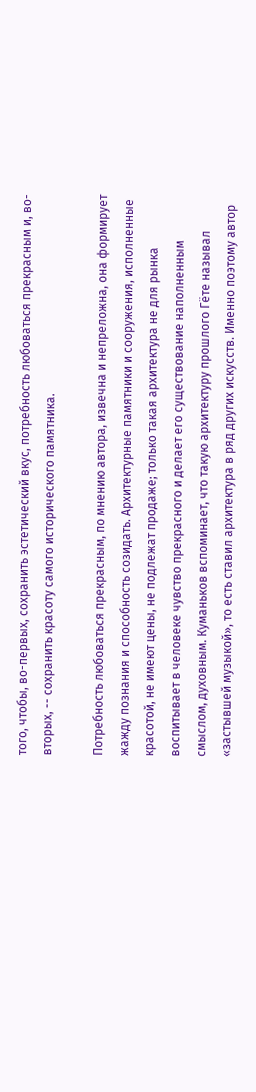того, чтобы, во-первых, сохранить эстетический вкус, потребность любоваться прекрасным и, во-вторых, -- сохранить красоту самого исторического памятника.

Потребность любоваться прекрасным, по мнению автора, извечна и непреложна, она формирует жажду познания и способность созидать. Архитектурные памятники и сооружения, исполненные красотой, не имеют цены, не подлежат продаже; только такая архитектура не для рынка воспитывает в человеке чувство прекрасного и делает его существование наполненным смыслом, духовным. Куманьков вспоминает, что такую архитектуру прошлого Гёте называл «застывшей музыкой», то есть ставил архитектура в ряд других искусств. Именно поэтому автор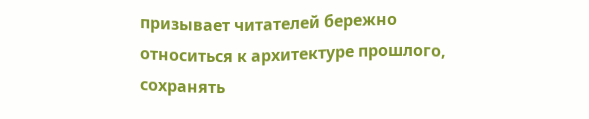призывает читателей бережно относиться к архитектуре прошлого, сохранять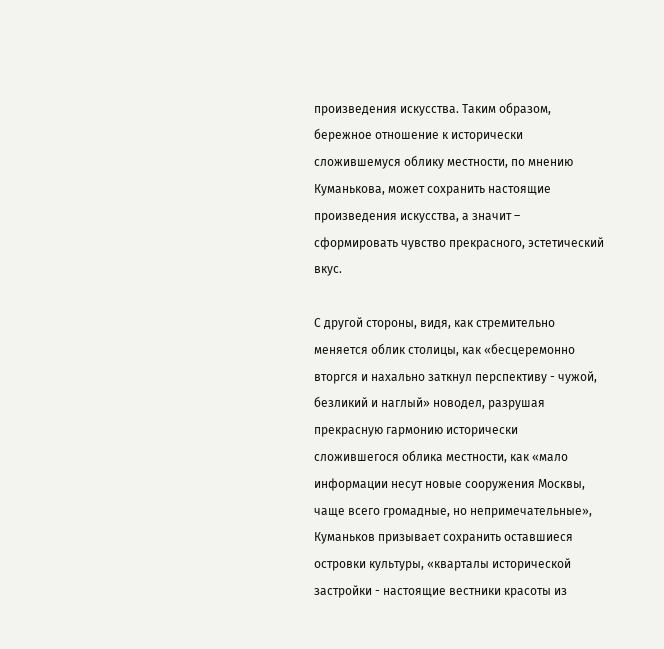произведения искусства. Таким образом, бережное отношение к исторически сложившемуся облику местности, по мнению Куманькова, может сохранить настоящие произведения искусства, а значит – сформировать чувство прекрасного, эстетический вкус.

С другой стороны, видя, как стремительно меняется облик столицы, как «бесцеремонно вторгся и нахально заткнул перспективу - чужой, безликий и наглый» новодел, разрушая прекрасную гармонию исторически сложившегося облика местности, как «мало информации несут новые сооружения Москвы, чаще всего громадные, но непримечательные», Куманьков призывает сохранить оставшиеся островки культуры, «кварталы исторической застройки - настоящие вестники красоты из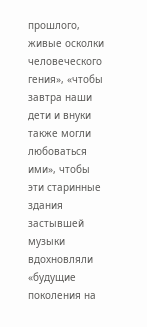прошлого, живые осколки человеческого гения», «чтобы завтра наши дети и внуки также могли любоваться ими», чтобы эти старинные здания застывшей музыки вдохновляли «будущие поколения на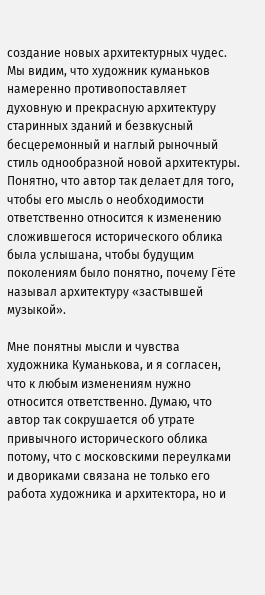создание новых архитектурных чудес. Мы видим, что художник куманьков намеренно противопоставляет духовную и прекрасную архитектуру старинных зданий и безвкусный бесцеремонный и наглый рыночный стиль однообразной новой архитектуры. Понятно, что автор так делает для того, чтобы его мысль о необходимости ответственно относится к изменению сложившегося исторического облика была услышана, чтобы будущим поколениям было понятно, почему Гёте называл архитектуру «застывшей музыкой».

Мне понятны мысли и чувства художника Куманькова, и я согласен, что к любым изменениям нужно относится ответственно. Думаю, что автор так сокрушается об утрате привычного исторического облика потому, что с московскими переулками и двориками связана не только его работа художника и архитектора, но и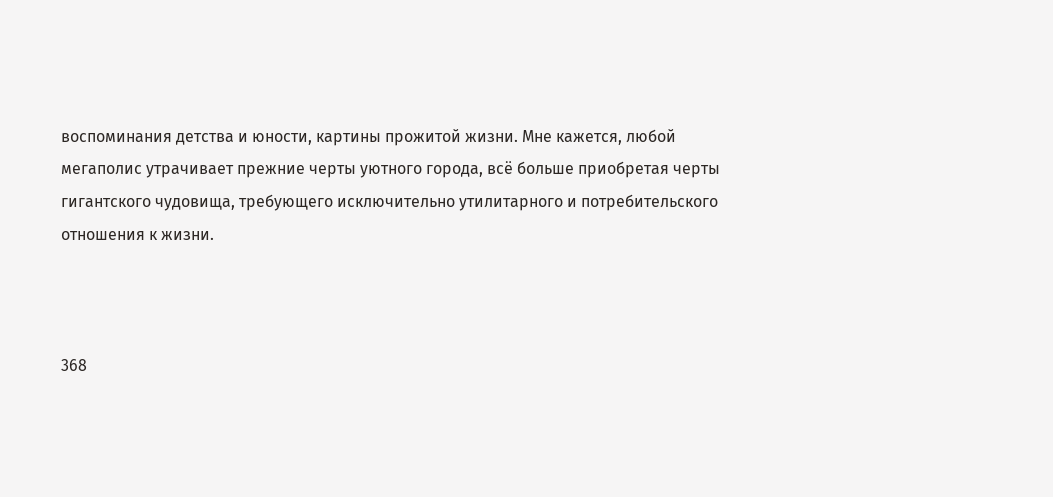воспоминания детства и юности, картины прожитой жизни. Мне кажется, любой мегаполис утрачивает прежние черты уютного города, всё больше приобретая черты гигантского чудовища, требующего исключительно утилитарного и потребительского отношения к жизни.



368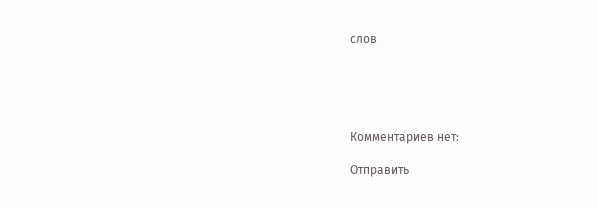слов





Комментариев нет:

Отправить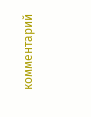комментарий